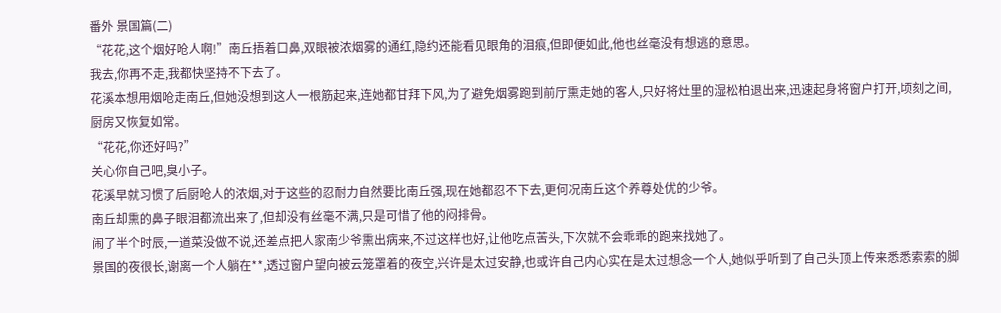番外 景国篇(二)
“花花,这个烟好呛人啊!”南丘捂着口鼻,双眼被浓烟雾的通红,隐约还能看见眼角的泪痕,但即便如此,他也丝毫没有想逃的意思。
我去,你再不走,我都快坚持不下去了。
花溪本想用烟呛走南丘,但她没想到这人一根筋起来,连她都甘拜下风,为了避免烟雾跑到前厅熏走她的客人,只好将灶里的湿松柏退出来,迅速起身将窗户打开,顷刻之间,厨房又恢复如常。
“花花,你还好吗?”
关心你自己吧,臭小子。
花溪早就习惯了后厨呛人的浓烟,对于这些的忍耐力自然要比南丘强,现在她都忍不下去,更何况南丘这个养尊处优的少爷。
南丘却熏的鼻子眼泪都流出来了,但却没有丝毫不满,只是可惜了他的闷排骨。
闹了半个时辰,一道菜没做不说,还差点把人家南少爷熏出病来,不过这样也好,让他吃点苦头,下次就不会乖乖的跑来找她了。
景国的夜很长,谢离一个人躺在**,透过窗户望向被云笼罩着的夜空,兴许是太过安静,也或许自己内心实在是太过想念一个人,她似乎听到了自己头顶上传来悉悉索索的脚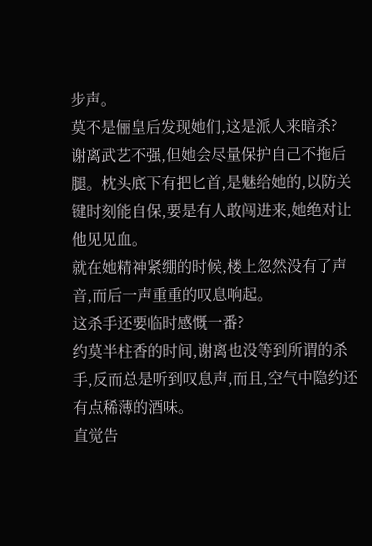步声。
莫不是俪皇后发现她们,这是派人来暗杀?
谢离武艺不强,但她会尽量保护自己不拖后腿。枕头底下有把匕首,是魅给她的,以防关键时刻能自保,要是有人敢闯进来,她绝对让他见见血。
就在她精神紧绷的时候,楼上忽然没有了声音,而后一声重重的叹息响起。
这杀手还要临时感慨一番?
约莫半柱香的时间,谢离也没等到所谓的杀手,反而总是听到叹息声,而且,空气中隐约还有点稀薄的酒味。
直觉告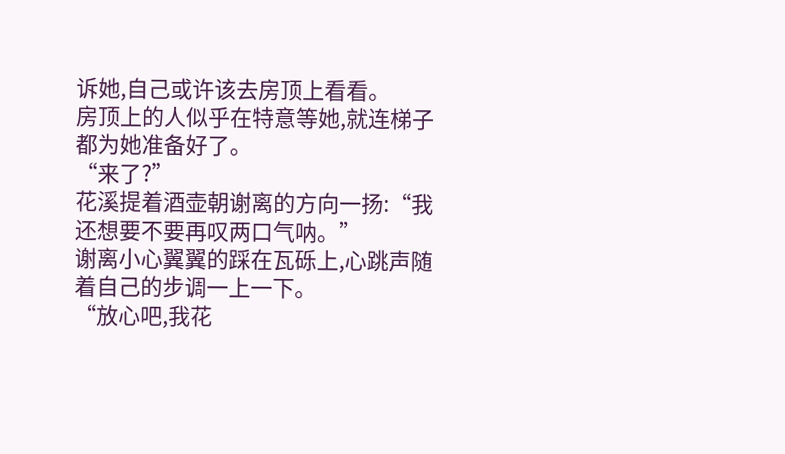诉她,自己或许该去房顶上看看。
房顶上的人似乎在特意等她,就连梯子都为她准备好了。
“来了?”
花溪提着酒壶朝谢离的方向一扬:“我还想要不要再叹两口气呐。”
谢离小心翼翼的踩在瓦砾上,心跳声随着自己的步调一上一下。
“放心吧,我花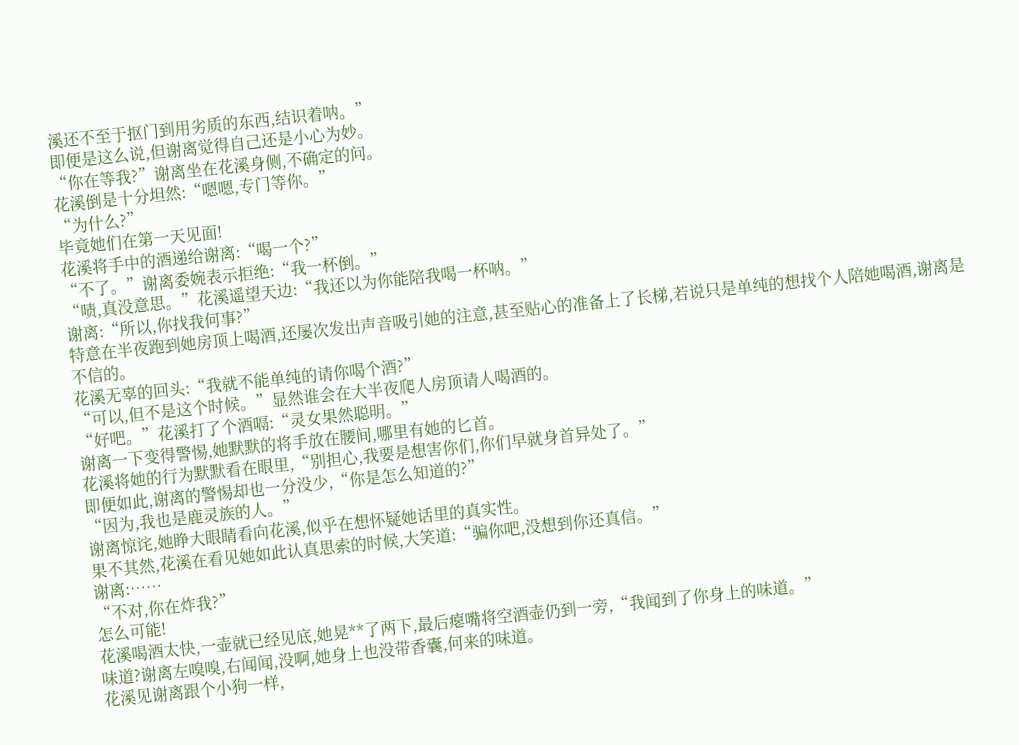溪还不至于抠门到用劣质的东西,结识着呐。”
即便是这么说,但谢离觉得自己还是小心为妙。
“你在等我?”谢离坐在花溪身侧,不确定的问。
花溪倒是十分坦然:“嗯嗯,专门等你。”
“为什么?”
毕竟她们在第一天见面!
花溪将手中的酒递给谢离:“喝一个?”
“不了。”谢离委婉表示拒绝:“我一杯倒。”
“啧,真没意思。”花溪遥望天边:“我还以为你能陪我喝一杯呐。”
谢离:“所以,你找我何事?”
特意在半夜跑到她房顶上喝酒,还屡次发出声音吸引她的注意,甚至贴心的准备上了长梯,若说只是单纯的想找个人陪她喝酒,谢离是不信的。
花溪无辜的回头:“我就不能单纯的请你喝个酒?”
“可以,但不是这个时候。”显然谁会在大半夜爬人房顶请人喝酒的。
“好吧。”花溪打了个酒嗝:“灵女果然聪明。”
谢离一下变得警惕,她默默的将手放在腰间,哪里有她的匕首。
花溪将她的行为默默看在眼里,“别担心,我要是想害你们,你们早就身首异处了。”
即便如此,谢离的警惕却也一分没少,“你是怎么知道的?”
“因为,我也是鹿灵族的人。”
谢离惊诧,她睁大眼睛看向花溪,似乎在想怀疑她话里的真实性。
果不其然,花溪在看见她如此认真思索的时候,大笑道:“骗你吧,没想到你还真信。”
谢离:……
“不对,你在炸我?”
怎么可能!
花溪喝酒太快,一壶就已经见底,她晃**了两下,最后瘪嘴将空酒壶仍到一旁,“我闻到了你身上的味道。”
味道?谢离左嗅嗅,右闻闻,没啊,她身上也没带香囊,何来的味道。
花溪见谢离跟个小狗一样,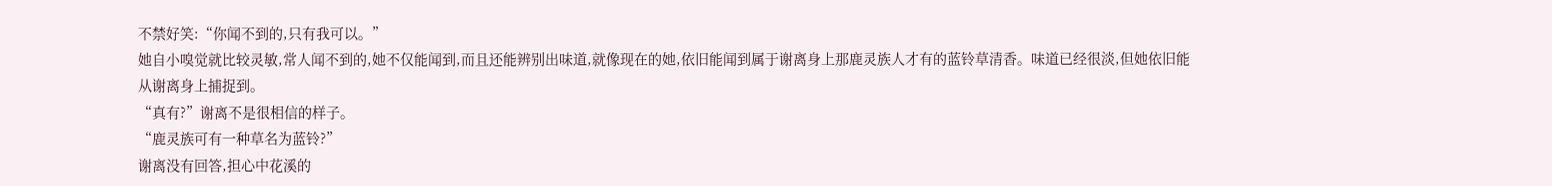不禁好笑:“你闻不到的,只有我可以。”
她自小嗅觉就比较灵敏,常人闻不到的,她不仅能闻到,而且还能辨别出味道,就像现在的她,依旧能闻到属于谢离身上那鹿灵族人才有的蓝铃草清香。味道已经很淡,但她依旧能从谢离身上捕捉到。
“真有?”谢离不是很相信的样子。
“鹿灵族可有一种草名为蓝铃?”
谢离没有回答,担心中花溪的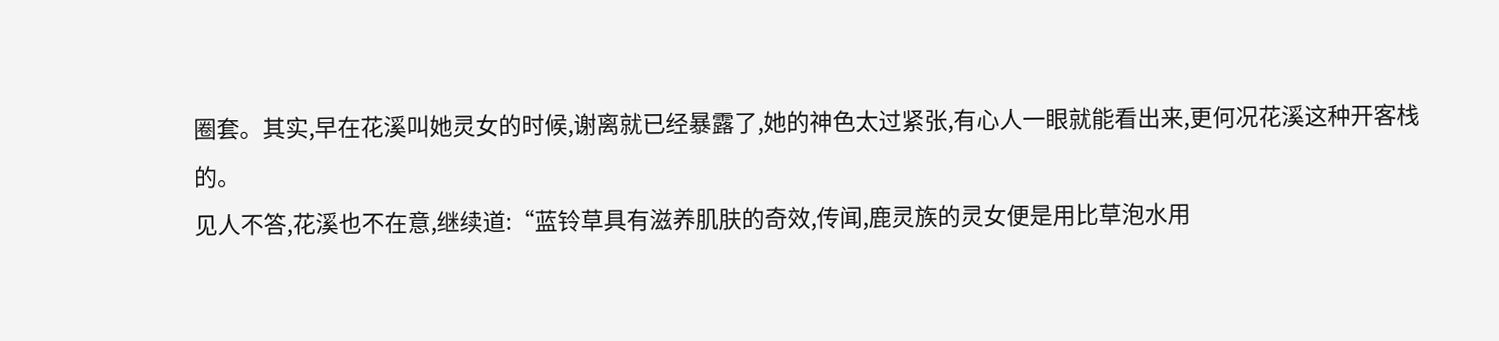圈套。其实,早在花溪叫她灵女的时候,谢离就已经暴露了,她的神色太过紧张,有心人一眼就能看出来,更何况花溪这种开客栈的。
见人不答,花溪也不在意,继续道:“蓝铃草具有滋养肌肤的奇效,传闻,鹿灵族的灵女便是用比草泡水用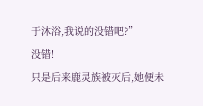于沐浴,我说的没错吧?”
没错!
只是后来鹿灵族被灭后,她便未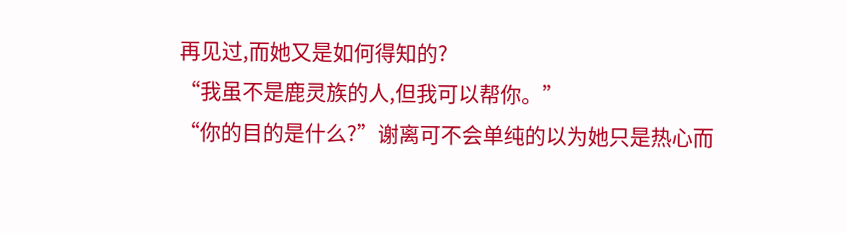再见过,而她又是如何得知的?
“我虽不是鹿灵族的人,但我可以帮你。”
“你的目的是什么?”谢离可不会单纯的以为她只是热心而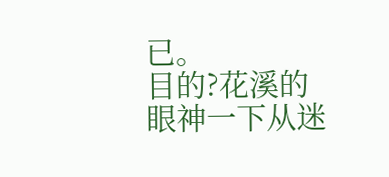已。
目的?花溪的眼神一下从迷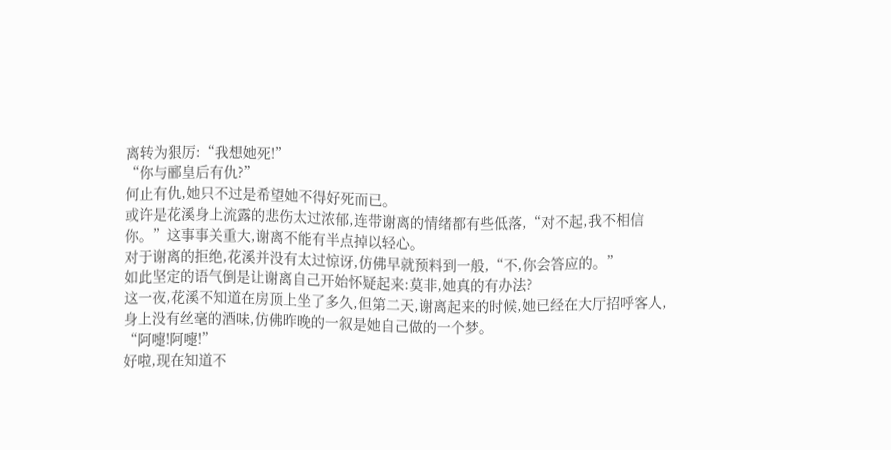离转为狠厉:“我想她死!”
“你与郦皇后有仇?”
何止有仇,她只不过是希望她不得好死而已。
或许是花溪身上流露的悲伤太过浓郁,连带谢离的情绪都有些低落,“对不起,我不相信你。”这事事关重大,谢离不能有半点掉以轻心。
对于谢离的拒绝,花溪并没有太过惊讶,仿佛早就预料到一般,“不,你会答应的。”
如此坚定的语气倒是让谢离自己开始怀疑起来:莫非,她真的有办法?
这一夜,花溪不知道在房顶上坐了多久,但第二天,谢离起来的时候,她已经在大厅招呼客人,身上没有丝毫的酒味,仿佛昨晚的一叙是她自己做的一个梦。
“阿嚏!阿嚏!”
好啦,现在知道不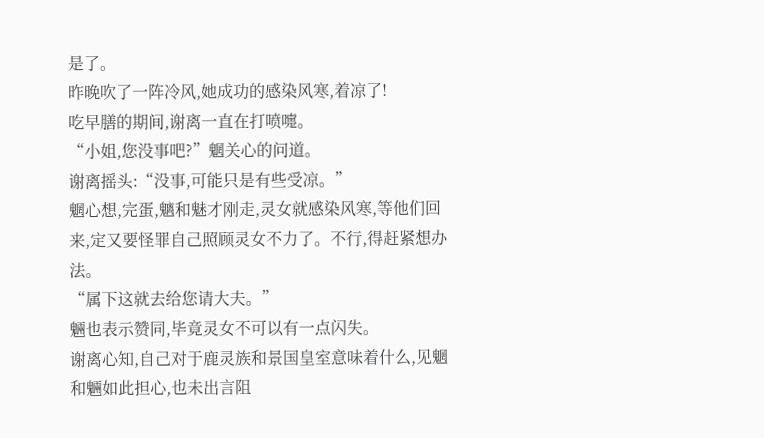是了。
昨晚吹了一阵冷风,她成功的感染风寒,着凉了!
吃早膳的期间,谢离一直在打喷嚏。
“小姐,您没事吧?”魍关心的问道。
谢离摇头:“没事,可能只是有些受凉。”
魍心想,完蛋,魑和魅才刚走,灵女就感染风寒,等他们回来,定又要怪罪自己照顾灵女不力了。不行,得赶紧想办法。
“属下这就去给您请大夫。”
魎也表示赞同,毕竟灵女不可以有一点闪失。
谢离心知,自己对于鹿灵族和景国皇室意味着什么,见魍和魎如此担心,也未出言阻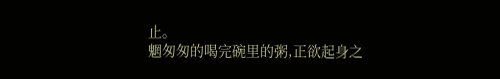止。
魍匆匆的喝完碗里的粥,正欲起身之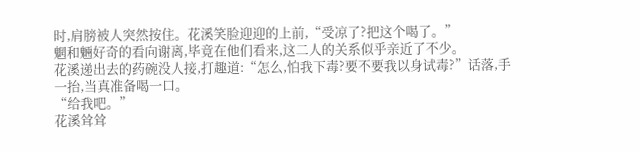时,肩膀被人突然按住。花溪笑脸迎迎的上前,“受凉了?把这个喝了。”
魍和魎好奇的看向谢离,毕竟在他们看来,这二人的关系似乎亲近了不少。
花溪递出去的药碗没人接,打趣道:“怎么,怕我下毒?要不要我以身试毒?”话落,手一抬,当真准备喝一口。
“给我吧。”
花溪耸耸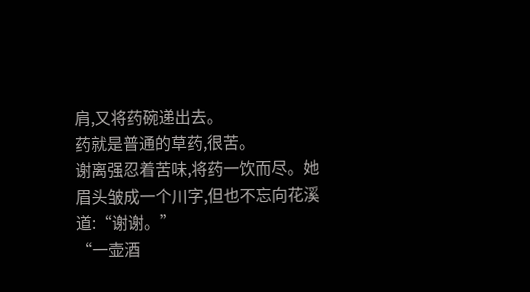肩,又将药碗递出去。
药就是普通的草药,很苦。
谢离强忍着苦味,将药一饮而尽。她眉头皱成一个川字,但也不忘向花溪道:“谢谢。”
“一壶酒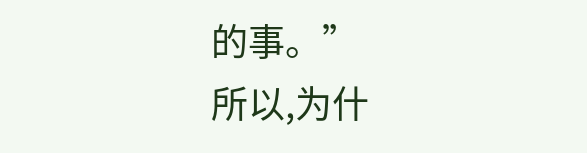的事。”
所以,为什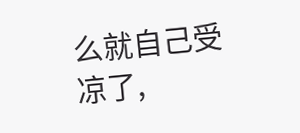么就自己受凉了,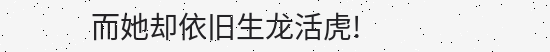而她却依旧生龙活虎!